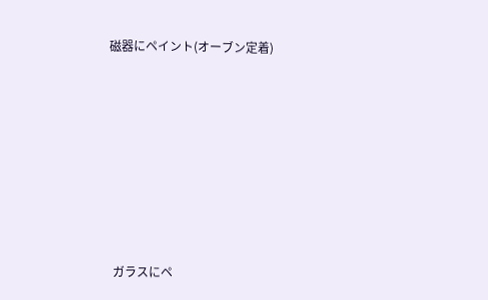磁器にペイント(オーブン定着)










ガラスにペ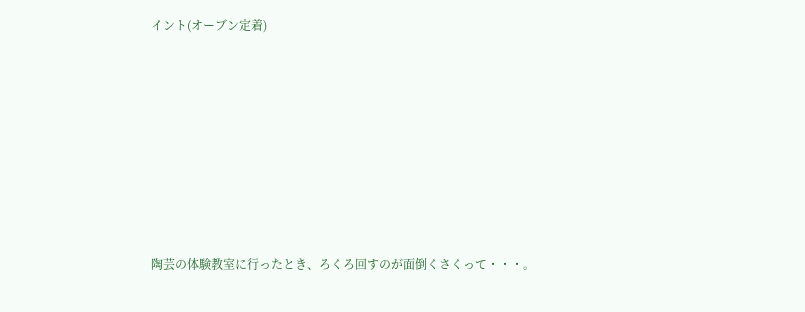イント(オーブン定着)










陶芸の体験教室に行ったとき、ろくろ回すのが面倒くさくって・・・。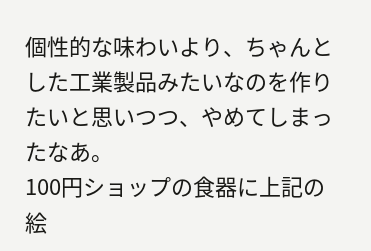個性的な味わいより、ちゃんとした工業製品みたいなのを作りたいと思いつつ、やめてしまったなあ。
100円ショップの食器に上記の絵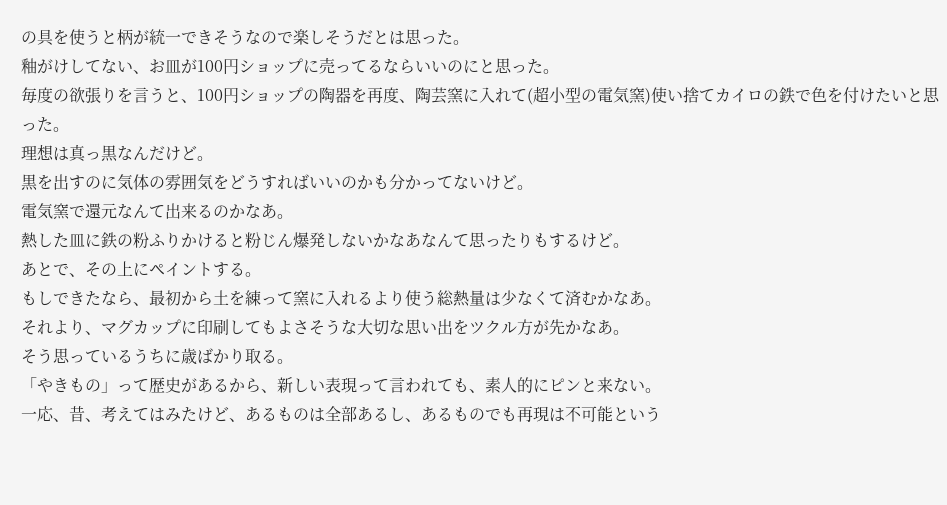の具を使うと柄が統一できそうなので楽しそうだとは思った。
釉がけしてない、お皿が100円ショップに売ってるならいいのにと思った。
毎度の欲張りを言うと、100円ショップの陶器を再度、陶芸窯に入れて(超小型の電気窯)使い捨てカイロの鉄で色を付けたいと思った。
理想は真っ黒なんだけど。
黒を出すのに気体の雰囲気をどうすればいいのかも分かってないけど。
電気窯で還元なんて出来るのかなあ。
熱した皿に鉄の粉ふりかけると粉じん爆発しないかなあなんて思ったりもするけど。
あとで、その上にペイントする。
もしできたなら、最初から土を練って窯に入れるより使う総熱量は少なくて済むかなあ。
それより、マグカップに印刷してもよさそうな大切な思い出をツクル方が先かなあ。
そう思っているうちに歳ばかり取る。
「やきもの」って歴史があるから、新しい表現って言われても、素人的にピンと来ない。
一応、昔、考えてはみたけど、あるものは全部あるし、あるものでも再現は不可能という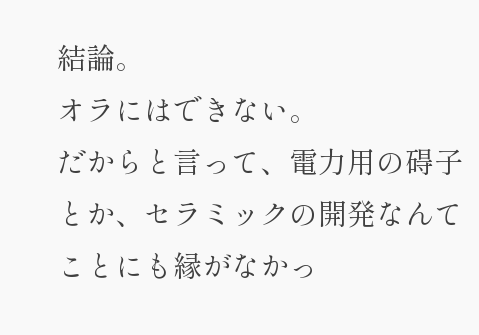結論。
オラにはできない。
だからと言って、電力用の碍子とか、セラミックの開発なんてことにも縁がなかっ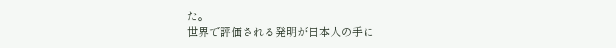た。
世界で評価される発明が日本人の手に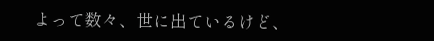よって数々、世に出ているけど、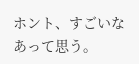ホント、すごいなあって思う。